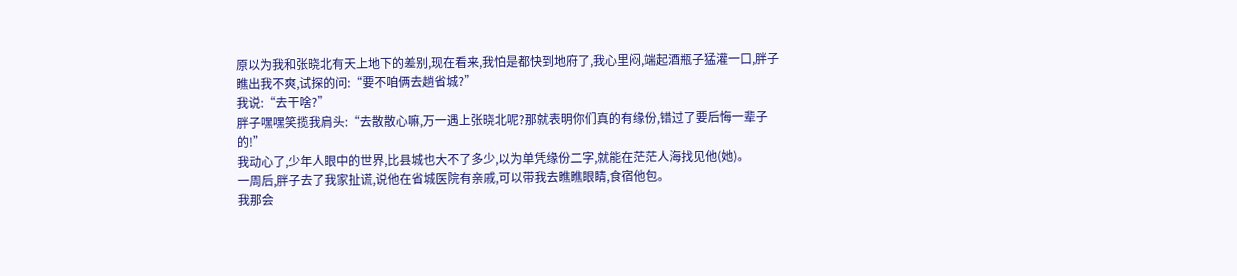原以为我和张晓北有天上地下的差别,现在看来,我怕是都快到地府了,我心里闷,端起酒瓶子猛灌一口,胖子瞧出我不爽,试探的问:“要不咱俩去趟省城?”
我说:“去干啥?”
胖子嘿嘿笑揽我肩头:“去散散心嘛,万一遇上张晓北呢?那就表明你们真的有缘份,错过了要后悔一辈子的!”
我动心了,少年人眼中的世界,比县城也大不了多少,以为单凭缘份二字,就能在茫茫人海找见他(她)。
一周后,胖子去了我家扯谎,说他在省城医院有亲戚,可以带我去瞧瞧眼睛,食宿他包。
我那会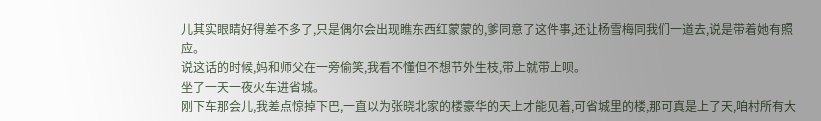儿其实眼睛好得差不多了,只是偶尔会出现瞧东西红蒙蒙的,爹同意了这件事,还让杨雪梅同我们一道去,说是带着她有照应。
说这话的时候,妈和师父在一旁偷笑,我看不懂但不想节外生枝,带上就带上呗。
坐了一天一夜火车进省城。
刚下车那会儿,我差点惊掉下巴,一直以为张晓北家的楼豪华的天上才能见着,可省城里的楼,那可真是上了天,咱村所有大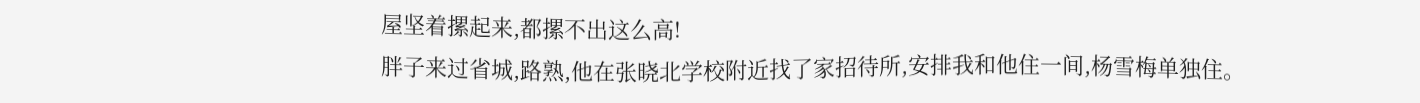屋坚着摞起来,都摞不出这么高!
胖子来过省城,路熟,他在张晓北学校附近找了家招待所,安排我和他住一间,杨雪梅单独住。